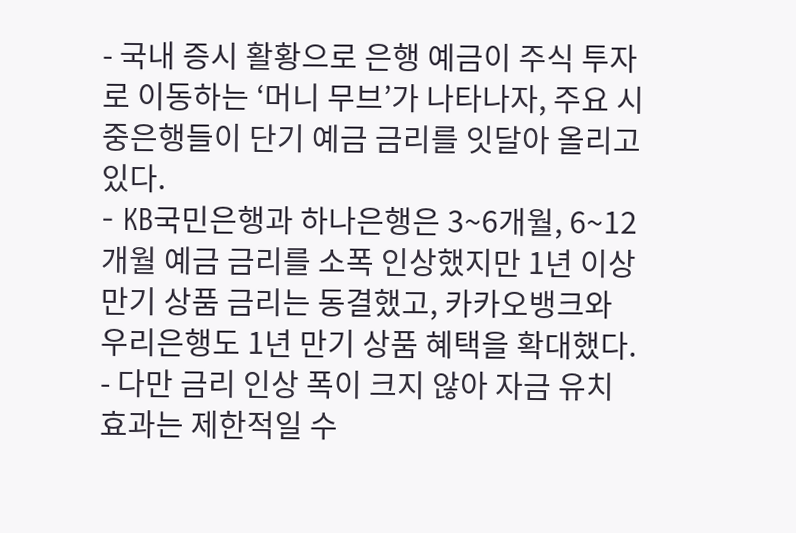- 국내 증시 활황으로 은행 예금이 주식 투자로 이동하는 ‘머니 무브’가 나타나자, 주요 시중은행들이 단기 예금 금리를 잇달아 올리고 있다.
- KB국민은행과 하나은행은 3~6개월, 6~12개월 예금 금리를 소폭 인상했지만 1년 이상 만기 상품 금리는 동결했고, 카카오뱅크와 우리은행도 1년 만기 상품 혜택을 확대했다.
- 다만 금리 인상 폭이 크지 않아 자금 유치 효과는 제한적일 수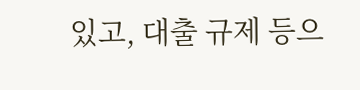있고, 대출 규제 등으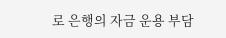로 은행의 자금 운용 부담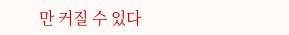만 커질 수 있다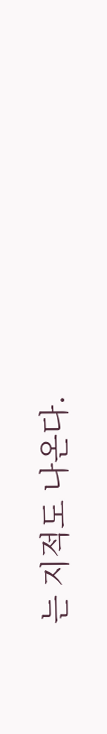는 지적도 나온다.